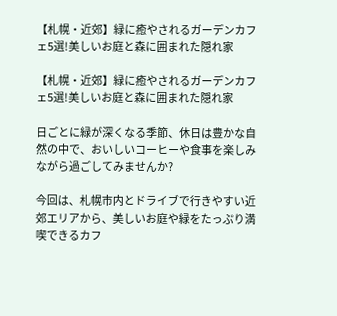【札幌・近郊】緑に癒やされるガーデンカフェ5選!美しいお庭と森に囲まれた隠れ家

【札幌・近郊】緑に癒やされるガーデンカフェ5選!美しいお庭と森に囲まれた隠れ家

日ごとに緑が深くなる季節、休日は豊かな自然の中で、おいしいコーヒーや食事を楽しみながら過ごしてみませんか?

今回は、札幌市内とドライブで行きやすい近郊エリアから、美しいお庭や緑をたっぷり満喫できるカフ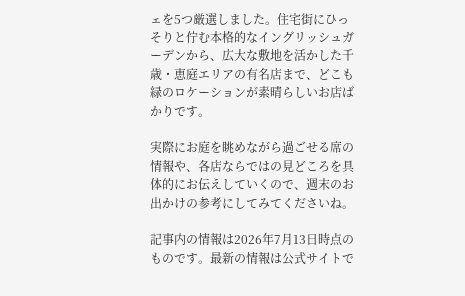ェを5つ厳選しました。住宅街にひっそりと佇む本格的なイングリッシュガーデンから、広大な敷地を活かした千歳・恵庭エリアの有名店まで、どこも緑のロケーションが素晴らしいお店ばかりです。

実際にお庭を眺めながら過ごせる席の情報や、各店ならではの見どころを具体的にお伝えしていくので、週末のお出かけの参考にしてみてくださいね。

記事内の情報は2026年7月13日時点のものです。最新の情報は公式サイトで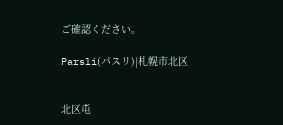ご確認ください。

Parsli(パスリ)|札幌市北区


北区屯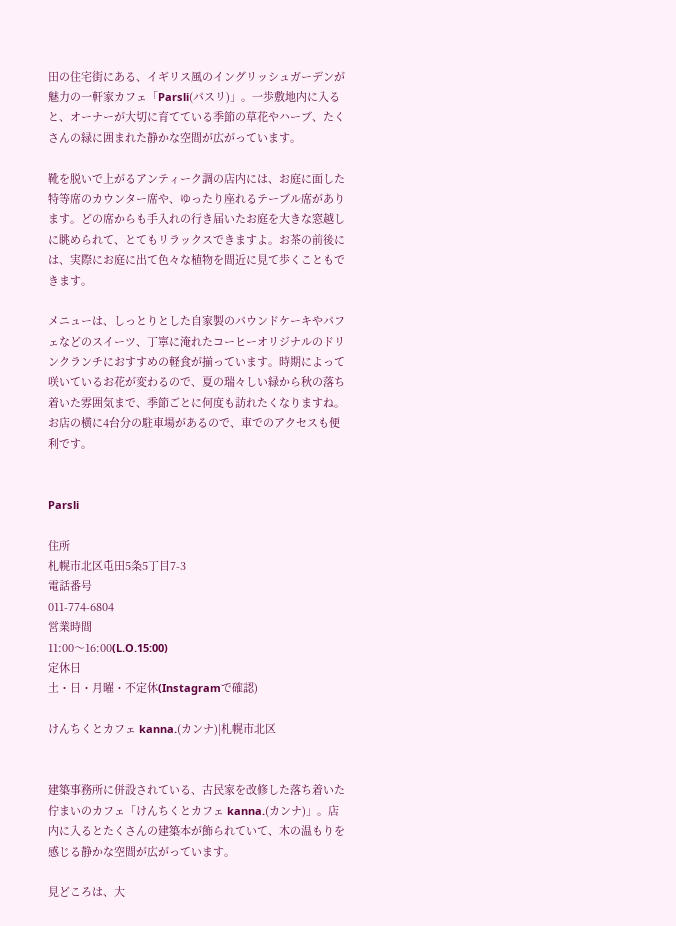田の住宅街にある、イギリス風のイングリッシュガーデンが魅力の一軒家カフェ「Parsli(パスリ)」。一歩敷地内に入ると、オーナーが大切に育てている季節の草花やハーブ、たくさんの緑に囲まれた静かな空間が広がっています。

靴を脱いで上がるアンティーク調の店内には、お庭に面した特等席のカウンター席や、ゆったり座れるテーブル席があります。どの席からも手入れの行き届いたお庭を大きな窓越しに眺められて、とてもリラックスできますよ。お茶の前後には、実際にお庭に出て色々な植物を間近に見て歩くこともできます。

メニューは、しっとりとした自家製のパウンドケーキやパフェなどのスイーツ、丁寧に淹れたコーヒーオリジナルのドリンクランチにおすすめの軽食が揃っています。時期によって咲いているお花が変わるので、夏の瑞々しい緑から秋の落ち着いた雰囲気まで、季節ごとに何度も訪れたくなりますね。お店の横に4台分の駐車場があるので、車でのアクセスも便利です。


Parsli

住所
札幌市北区屯田5条5丁目7-3
電話番号
011-774-6804
営業時間
11:00〜16:00(L.O.15:00)
定休日
土・日・月曜・不定休(Instagramで確認)

けんちくとカフェ kanna.(カンナ)|札幌市北区


建築事務所に併設されている、古民家を改修した落ち着いた佇まいのカフェ「けんちくとカフェ kanna.(カンナ)」。店内に入るとたくさんの建築本が飾られていて、木の温もりを感じる静かな空間が広がっています。

見どころは、大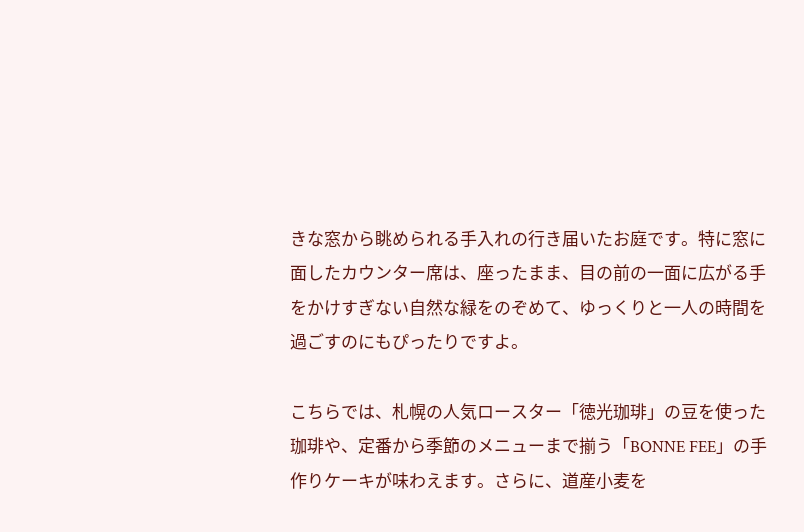きな窓から眺められる手入れの行き届いたお庭です。特に窓に面したカウンター席は、座ったまま、目の前の一面に広がる手をかけすぎない自然な緑をのぞめて、ゆっくりと一人の時間を過ごすのにもぴったりですよ。

こちらでは、札幌の人気ロースター「徳光珈琲」の豆を使った珈琲や、定番から季節のメニューまで揃う「BONNE FEE」の手作りケーキが味わえます。さらに、道産小麦を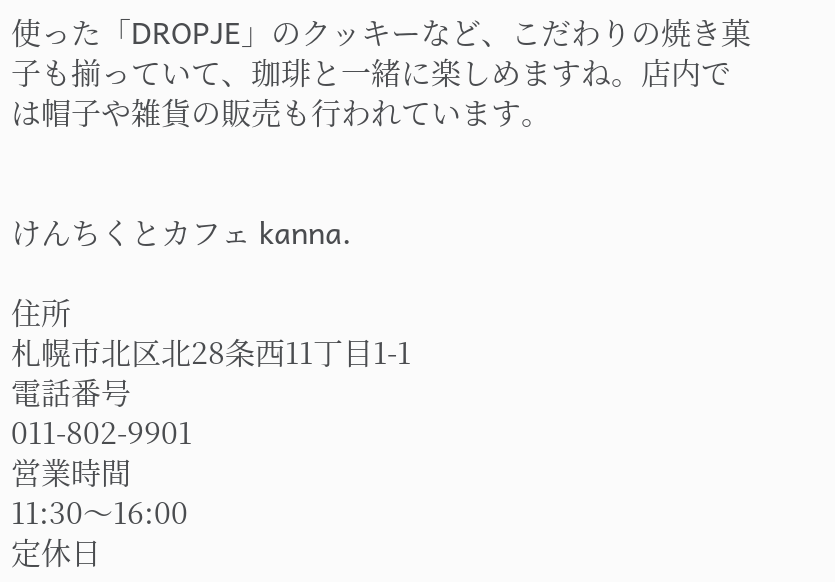使った「DROPJE」のクッキーなど、こだわりの焼き菓子も揃っていて、珈琲と一緒に楽しめますね。店内では帽子や雑貨の販売も行われています。


けんちくとカフェ kanna.

住所
札幌市北区北28条西11丁目1-1
電話番号
011-802-9901
営業時間
11:30〜16:00
定休日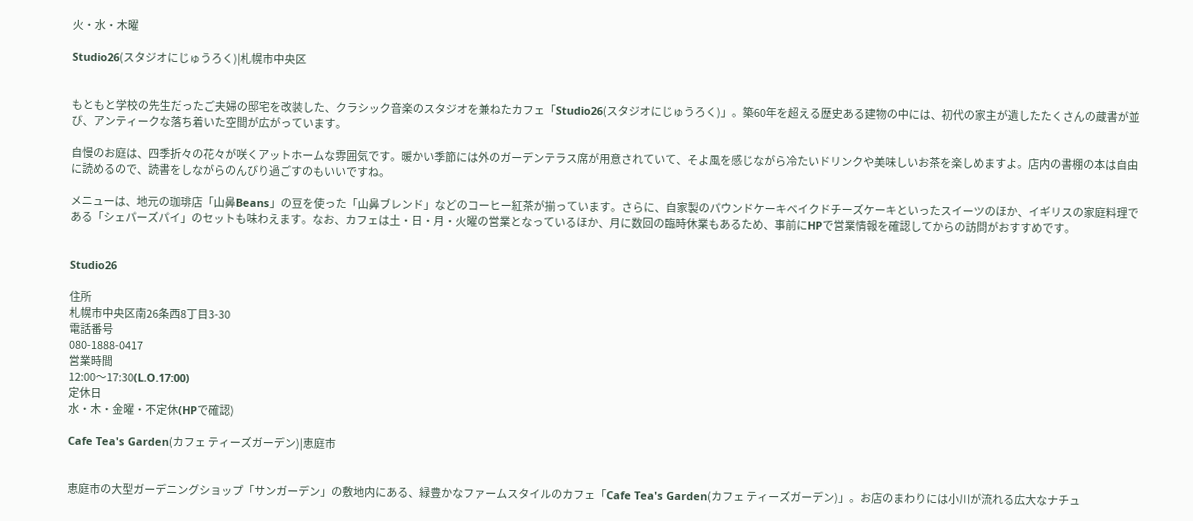火・水・木曜

Studio26(スタジオにじゅうろく)|札幌市中央区


もともと学校の先生だったご夫婦の邸宅を改装した、クラシック音楽のスタジオを兼ねたカフェ「Studio26(スタジオにじゅうろく)」。築60年を超える歴史ある建物の中には、初代の家主が遺したたくさんの蔵書が並び、アンティークな落ち着いた空間が広がっています。

自慢のお庭は、四季折々の花々が咲くアットホームな雰囲気です。暖かい季節には外のガーデンテラス席が用意されていて、そよ風を感じながら冷たいドリンクや美味しいお茶を楽しめますよ。店内の書棚の本は自由に読めるので、読書をしながらのんびり過ごすのもいいですね。

メニューは、地元の珈琲店「山鼻Beans」の豆を使った「山鼻ブレンド」などのコーヒー紅茶が揃っています。さらに、自家製のパウンドケーキベイクドチーズケーキといったスイーツのほか、イギリスの家庭料理である「シェパーズパイ」のセットも味わえます。なお、カフェは土・日・月・火曜の営業となっているほか、月に数回の臨時休業もあるため、事前にHPで営業情報を確認してからの訪問がおすすめです。


Studio26

住所
札幌市中央区南26条西8丁目3-30
電話番号
080-1888-0417
営業時間
12:00〜17:30(L.O.17:00)
定休日
水・木・金曜・不定休(HPで確認)

Cafe Tea's Garden(カフェ ティーズガーデン)|恵庭市


恵庭市の大型ガーデニングショップ「サンガーデン」の敷地内にある、緑豊かなファームスタイルのカフェ「Cafe Tea's Garden(カフェ ティーズガーデン)」。お店のまわりには小川が流れる広大なナチュ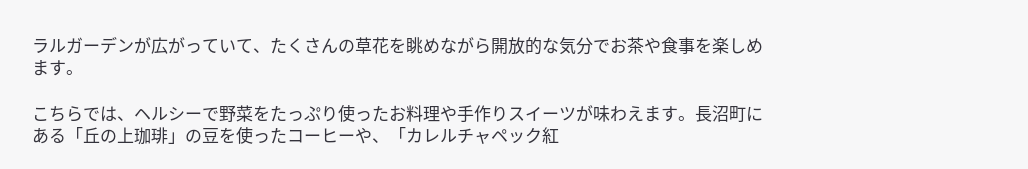ラルガーデンが広がっていて、たくさんの草花を眺めながら開放的な気分でお茶や食事を楽しめます。

こちらでは、ヘルシーで野菜をたっぷり使ったお料理や手作りスイーツが味わえます。長沼町にある「丘の上珈琲」の豆を使ったコーヒーや、「カレルチャペック紅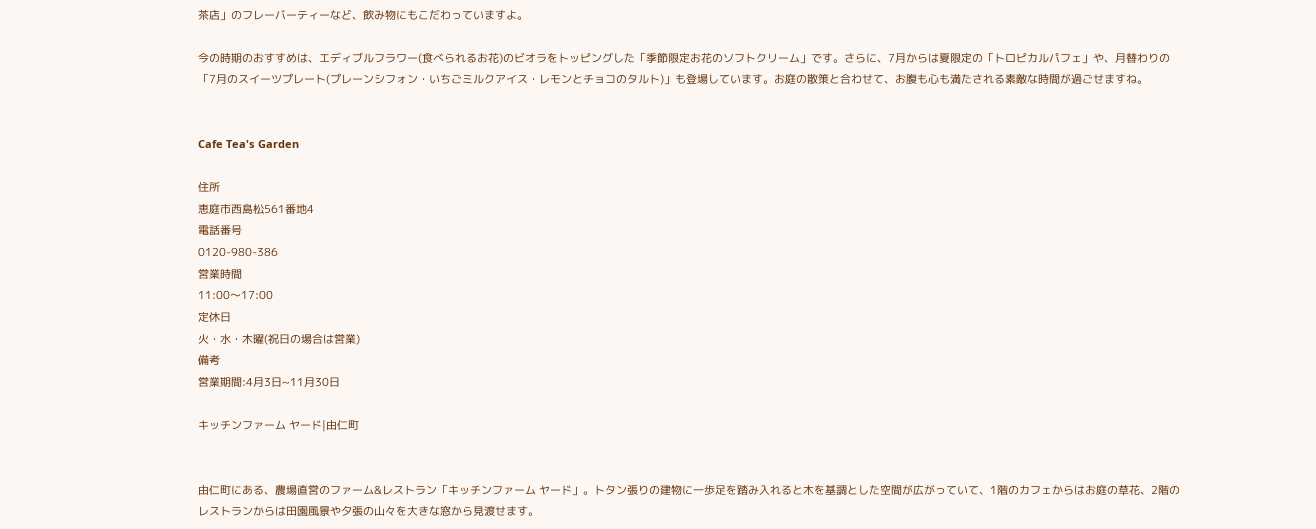茶店」のフレーバーティーなど、飲み物にもこだわっていますよ。

今の時期のおすすめは、エディブルフラワー(食べられるお花)のビオラをトッピングした「季節限定お花のソフトクリーム」です。さらに、7月からは夏限定の「トロピカルパフェ」や、月替わりの「7月のスイーツプレート(プレーンシフォン・いちごミルクアイス・レモンとチョコのタルト)」も登場しています。お庭の散策と合わせて、お腹も心も満たされる素敵な時間が過ごせますね。


Cafe Tea's Garden

住所
恵庭市西島松561番地4
電話番号
0120-980-386
営業時間
11:00〜17:00
定休日
火・水・木曜(祝日の場合は営業)
備考
営業期間:4月3日~11月30日

キッチンファーム ヤード|由仁町


由仁町にある、農場直営のファーム&レストラン「キッチンファーム ヤード」。トタン張りの建物に一歩足を踏み入れると木を基調とした空間が広がっていて、1階のカフェからはお庭の草花、2階のレストランからは田園風景や夕張の山々を大きな窓から見渡せます。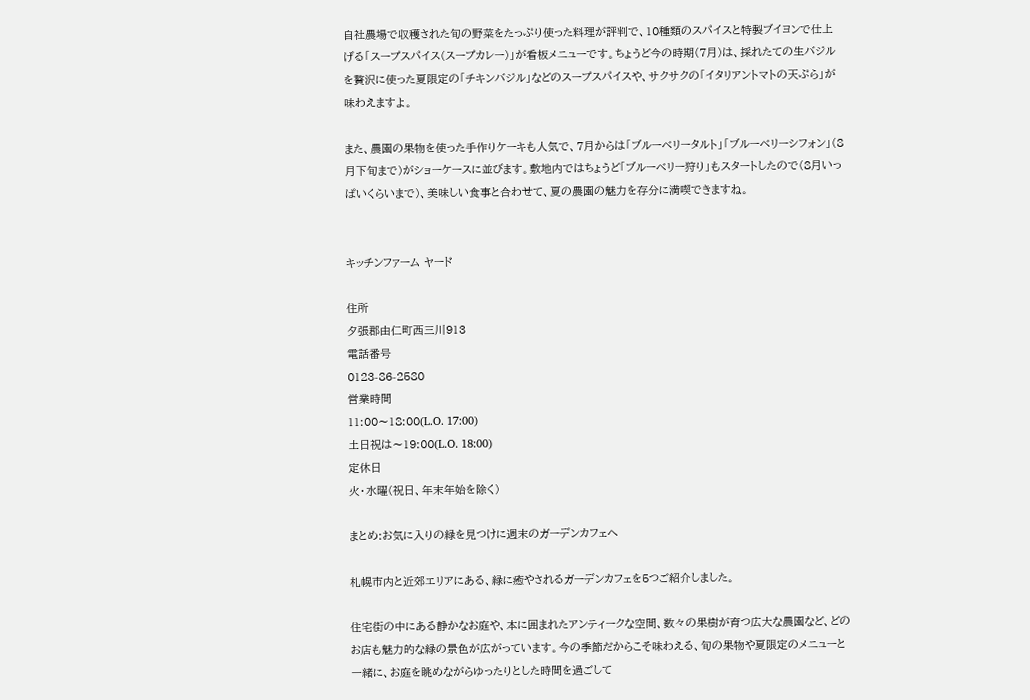自社農場で収穫された旬の野菜をたっぷり使った料理が評判で、10種類のスパイスと特製ブイヨンで仕上げる「スープスパイス(スープカレー)」が看板メニューです。ちょうど今の時期(7月)は、採れたての生バジルを贅沢に使った夏限定の「チキンバジル」などのスープスパイスや、サクサクの「イタリアントマトの天ぷら」が味わえますよ。

また、農園の果物を使った手作りケーキも人気で、7月からは「ブルーベリータルト」「ブルーベリーシフォン」(8月下旬まで)がショーケースに並びます。敷地内ではちょうど「ブルーベリー狩り」もスタートしたので(8月いっぱいくらいまで)、美味しい食事と合わせて、夏の農園の魅力を存分に満喫できますね。


キッチンファーム ヤード

住所
夕張郡由仁町西三川913
電話番号
0123-86-2580
営業時間
11:00〜18:00(L.O. 17:00)
土日祝は〜19:00(L.O. 18:00)
定休日
火・水曜(祝日、年末年始を除く)

まとめ:お気に入りの緑を見つけに週末のガーデンカフェへ

札幌市内と近郊エリアにある、緑に癒やされるガーデンカフェを5つご紹介しました。

住宅街の中にある静かなお庭や、本に囲まれたアンティークな空間、数々の果樹が育つ広大な農園など、どのお店も魅力的な緑の景色が広がっています。今の季節だからこそ味わえる、旬の果物や夏限定のメニューと一緒に、お庭を眺めながらゆったりとした時間を過ごして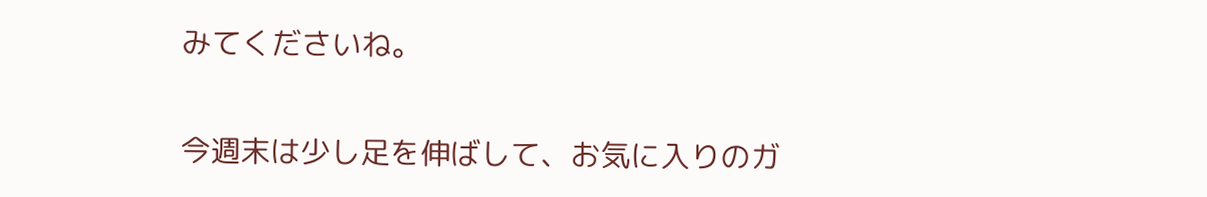みてくださいね。

今週末は少し足を伸ばして、お気に入りのガ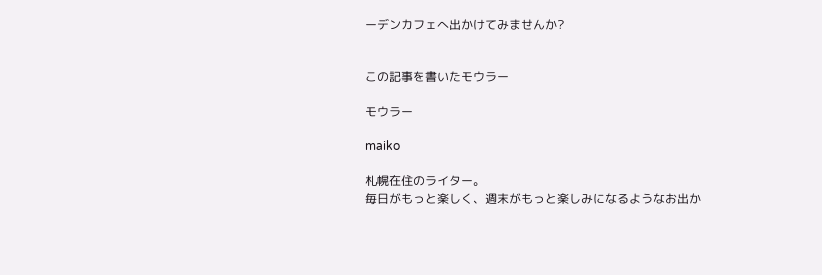ーデンカフェへ出かけてみませんか?


この記事を書いたモウラー

モウラー

maiko

札幌在住のライター。
毎日がもっと楽しく、週末がもっと楽しみになるようなお出か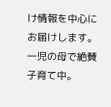け情報を中心にお届けします。
一児の母で絶賛子育て中。